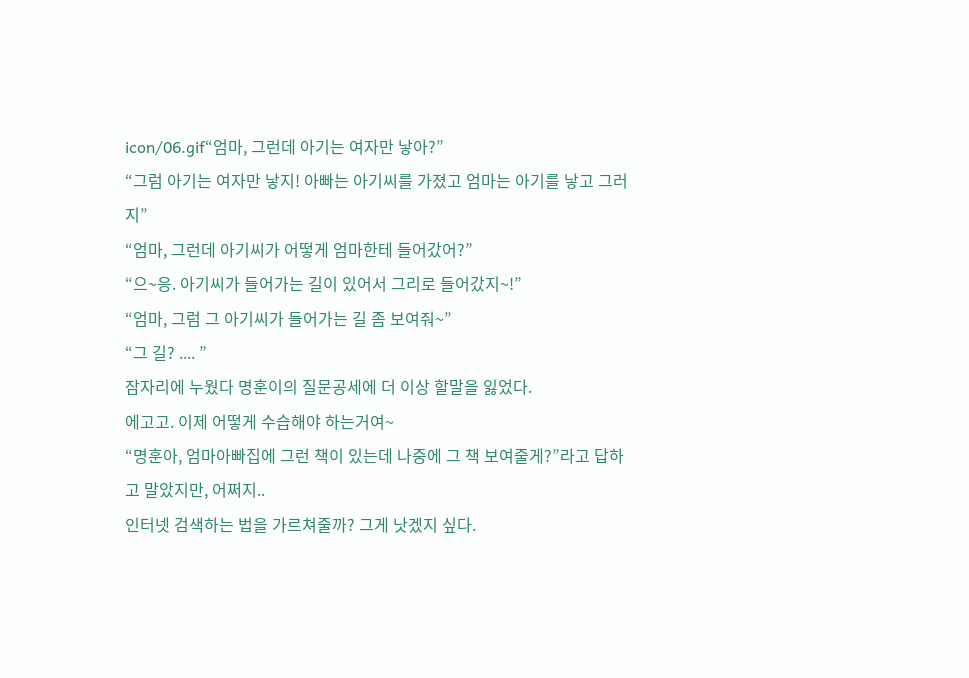icon/06.gif“엄마, 그런데 아기는 여자만 낳아?”
“그럼 아기는 여자만 낳지! 아빠는 아기씨를 가졌고 엄마는 아기를 낳고 그러지”
“엄마, 그런데 아기씨가 어떻게 엄마한테 들어갔어?”
“으~응. 아기씨가 들어가는 길이 있어서 그리로 들어갔지~!”
“엄마, 그럼 그 아기씨가 들어가는 길 좀 보여줘~”
“그 길? .... ”
잠자리에 누웠다 명훈이의 질문공세에 더 이상 할말을 잃었다.
에고고. 이제 어떻게 수습해야 하는거여~
“명훈아, 엄마아빠집에 그런 책이 있는데 나중에 그 책 보여줄게?”라고 답하고 말았지만, 어쩌지..
인터넷 검색하는 법을 가르쳐줄까? 그게 낫겠지 싶다.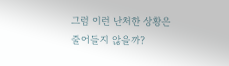그럼 이런 난처한 상황은 줄어들지 않을까?